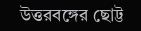উত্তরবঙ্গের ছোট্ট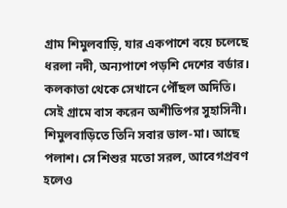গ্রাম শিমুলবাড়ি, যার একপাশে বয়ে চলেছে ধরলা নদী, অন্যপাশে পড়শি দেশের বর্ডার। কলকাতা থেকে সেখানে পৌঁছল অদিতি। সেই গ্রামে বাস করেন অশীতিপর সুহাসিনী। শিমুলবাড়িতে তিনি সবার ভাল-মা। আছে পলাশ। সে শিশুর মতো সরল, আবেগপ্রবণ হলেও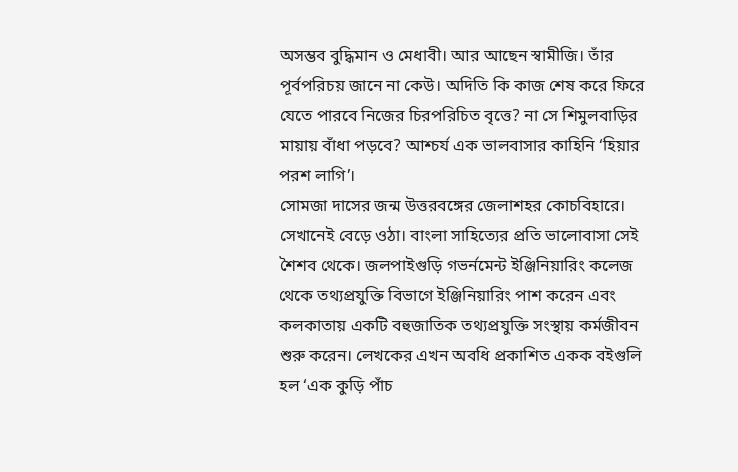অসম্ভব বুদ্ধিমান ও মেধাবী। আর আছেন স্বামীজি। তাঁর পূর্বপরিচয় জানে না কেউ। অদিতি কি কাজ শেষ করে ফিরে যেতে পারবে নিজের চিরপরিচিত বৃত্তে? না সে শিমুলবাড়ির মায়ায় বাঁধা পড়বে? আশ্চর্য এক ভালবাসার কাহিনি ‘হিয়ার পরশ লাগি’।
সোমজা দাসের জন্ম উত্তরবঙ্গের জেলাশহর কোচবিহারে। সেখানেই বেড়ে ওঠা। বাংলা সাহিত্যের প্রতি ভালোবাসা সেই শৈশব থেকে। জলপাইগুড়ি গভর্নমেন্ট ইঞ্জিনিয়ারিং কলেজ থেকে তথ্যপ্রযুক্তি বিভাগে ইঞ্জিনিয়ারিং পাশ করেন এবং কলকাতায় একটি বহুজাতিক তথ্যপ্রযুক্তি সংস্থায় কর্মজীবন শুরু করেন। লেখকের এখন অবধি প্রকাশিত একক বইগুলি হল ‘এক কুড়ি পাঁচ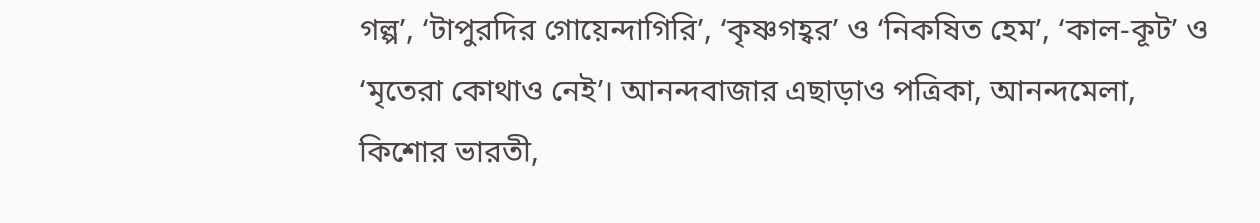গল্প’, ‘টাপুরদির গোয়েন্দাগিরি’, ‘কৃষ্ণগহ্বর’ ও ‘নিকষিত হেম’, ‘কাল-কূট’ ও ‘মৃতেরা কোথাও নেই’। আনন্দবাজার এছাড়াও পত্রিকা, আনন্দমেলা, কিশোর ভারতী,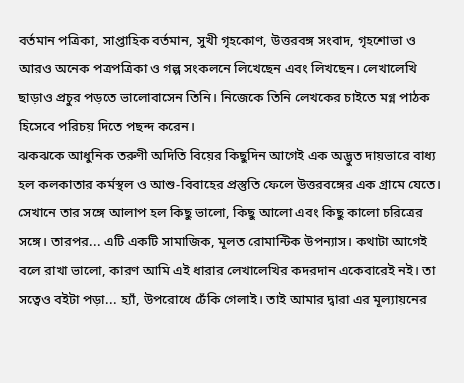বর্তমান পত্রিকা, সাপ্তাহিক বর্তমান, সুখী গৃহকোণ, উত্তরবঙ্গ সংবাদ, গৃহশোভা ও আরও অনেক পত্রপত্রিকা ও গল্প সংকলনে লিখেছেন এবং লিখছেন। লেখালেখি ছাড়াও প্রচুর পড়তে ভালোবাসেন তিনি। নিজেকে তিনি লেখকের চাইতে মগ্ন পাঠক হিসেবে পরিচয় দিতে পছন্দ করেন।
ঝকঝকে আধুনিক তরুণী অদিতি বিয়ের কিছুদিন আগেই এক অদ্ভুত দায়ভারে বাধ্য হল কলকাতার কর্মস্থল ও আশু-বিবাহের প্রস্তুতি ফেলে উত্তরবঙ্গের এক গ্রামে যেতে। সেখানে তার সঙ্গে আলাপ হল কিছু ভালো, কিছু আলো এবং কিছু কালো চরিত্রের সঙ্গে। তারপর... এটি একটি সামাজিক, মূলত রোমান্টিক উপন্যাস। কথাটা আগেই বলে রাখা ভালো, কারণ আমি এই ধারার লেখালেখির কদরদান একেবারেই নই। তা সত্বেও বইটা পড়া... হ্যাঁ, উপরোধে ঢেঁকি গেলাই। তাই আমার দ্বারা এর মূল্যায়নের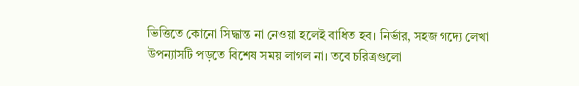ভিত্তিতে কোনো সিদ্ধান্ত না নেওয়া হলেই বাধিত হব। নির্ভার, সহজ গদ্যে লেখা উপন্যাসটি পড়তে বিশেষ সময় লাগল না। তবে চরিত্রগুলো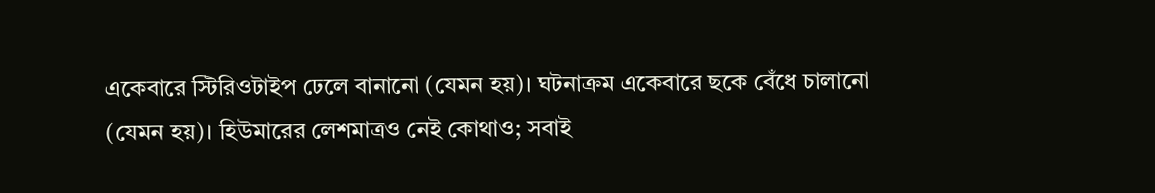একেবারে স্টিরিওটাইপ ঢেলে বানানো (যেমন হয়)। ঘটনাক্রম একেবারে ছকে বেঁধে চালানো (যেমন হয়)। হিউমারের লেশমাত্রও নেই কোথাও; সবাই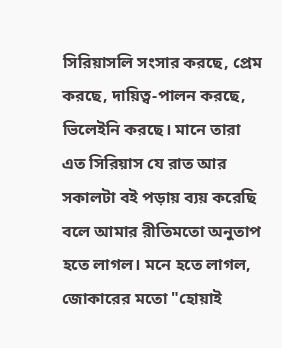সিরিয়াসলি সংসার করছে, প্রেম করছে, দায়িত্ব-পালন করছে, ভিলেইনি করছে। মানে তারা এত সিরিয়াস যে রাত আর সকালটা বই পড়ায় ব্যয় করেছি বলে আমার রীতিমতো অনুতাপ হতে লাগল। মনে হতে লাগল, জোকারের মতো "হোয়াই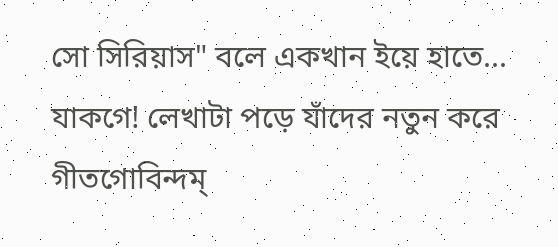সো সিরিয়াস" বলে একখান ইয়ে হাতে... যাকগে! লেখাটা পড়ে যাঁদের নতুন করে গীতগোবিন্দম্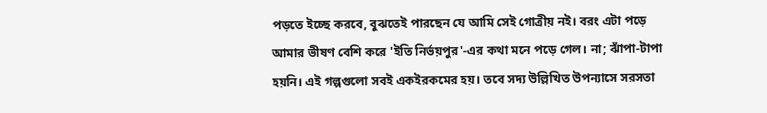পড়তে ইচ্ছে করবে, বুঝতেই পারছেন যে আমি সেই গোত্রীয় নই। বরং এটা পড়ে আমার ভীষণ বেশি করে 'ইতি নির্ভয়পুর'-এর কথা মনে পড়ে গেল। না; ঝাঁপা-টাপা হয়নি। এই গল্পগুলো সবই একইরকমের হয়। তবে সদ্য উল্লিখিত উপন্যাসে সরসতা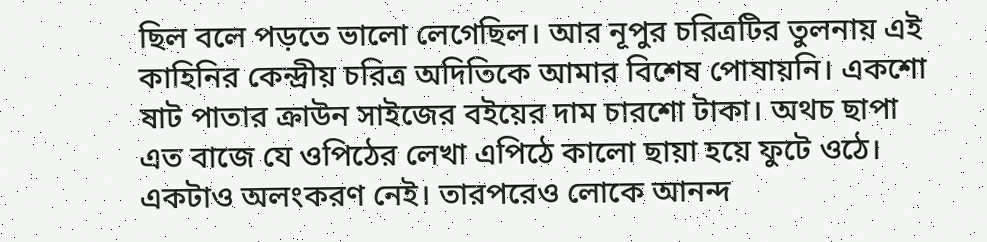ছিল বলে পড়তে ভালো লেগেছিল। আর নূপুর চরিত্রটির তুলনায় এই কাহিনির কেন্দ্রীয় চরিত্র অদিতিকে আমার বিশেষ পোষায়নি। একশো ষাট পাতার ক্রাউন সাইজের বইয়ের দাম চারশো টাকা। অথচ ছাপা এত বাজে যে ওপিঠের লেখা এপিঠে কালো ছায়া হয়ে ফুটে ওঠে। একটাও অলংকরণ নেই। তারপরেও লোকে আনন্দ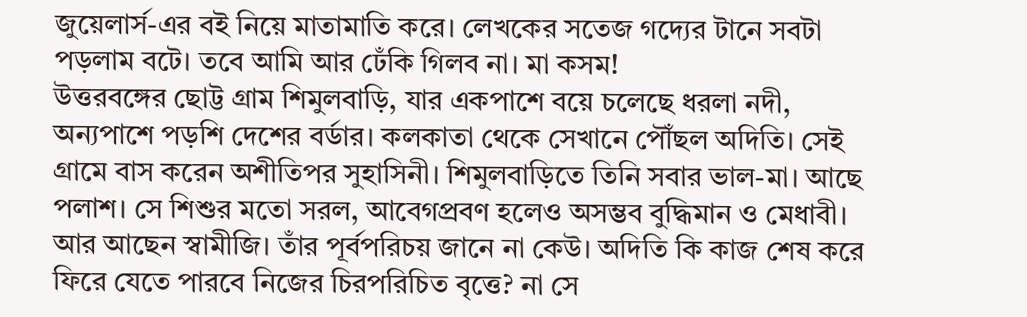জুয়েলার্স-এর বই নিয়ে মাতামাতি করে। লেখকের সতেজ গদ্যের টানে সবটা পড়লাম বটে। তবে আমি আর ঢেঁকি গিলব না। মা কসম!
উত্তরবঙ্গের ছোট্ট গ্রাম শিমুলবাড়ি, যার একপাশে বয়ে চলেছে ধরলা নদী, অন্যপাশে পড়শি দেশের বর্ডার। কলকাতা থেকে সেখানে পৌঁছল অদিতি। সেই গ্রামে বাস করেন অশীতিপর সুহাসিনী। শিমুলবাড়িতে তিনি সবার ভাল-মা। আছে পলাশ। সে শিশুর মতো সরল, আবেগপ্রবণ হলেও অসম্ভব বুদ্ধিমান ও মেধাবী। আর আছেন স্বামীজি। তাঁর পূর্বপরিচয় জানে না কেউ। অদিতি কি কাজ শেষ করে ফিরে যেতে পারবে নিজের চিরপরিচিত বৃত্তে? না সে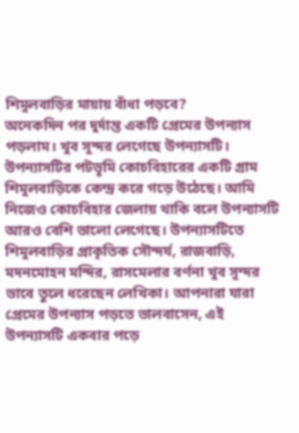শিমুলবাড়ির মায়ায় বাঁধা পড়বে?
অনেকদিন পর দুর্দান্ত একটি প্রেমের উপন্যাস পড়লাম। খুব সুন্দর লেগেছে উপন্যাসটি। উপন্যাসটির পটভূমি কোচবিহারের একটি গ্রাম শিমুলবাড়িকে কেন্দ্র করে গড়ে উঠেছে। আমি নিজেও কোচবিহার জেলায় থাকি বলে উপন্যাসটি আরও বেশি ভালো লেগেছে। উপন্যাসটিতে শিমুলবাড়ির প্রাকৃতিক সৌন্দর্য, রাজবাড়ি, মদনমোহন মন্দির, রাসমেলার বর্ণনা খুব সুন্দর ভাবে তুলে ধরেছেন লেখিকা। আপনারা যারা প্রেমের উপন্যাস পড়তে ভালবাসেন, এই উপন্যাসটি একবার পড়ে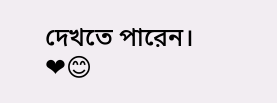দেখতে পারেন। ❤😊